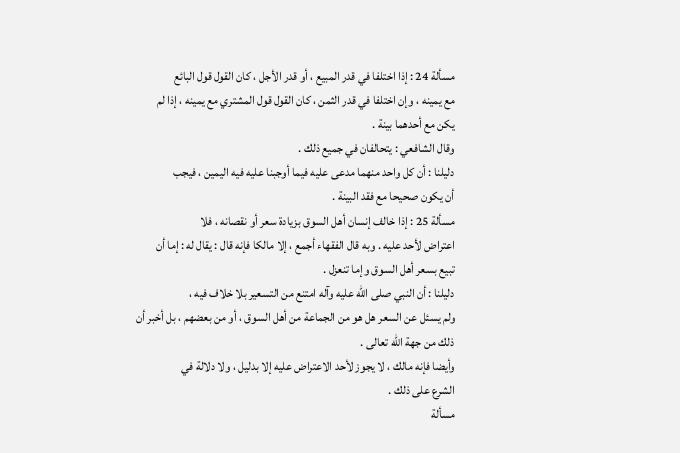مسألة 24 : إذا اختلفا في قدر المبيع ، أو قدر الأجل ، كان القول قول البائع
مع يمينه ، وإن اختلفا في قدر الثمن ، كان القول قول المشتري مع يمينه ، إذا لم
يكن مع أحدهما بينة .
وقال الشافعي : يتحالفان في جميع ذلك .
دليلنا : أن كل واحد منهما مدعى عليه فيما أوجبنا عليه فيه اليمين ، فيجب
أن يكون صحيحا مع فقد البينة .
مسألة 25 : إذا خالف إنسان أهل السوق بزيادة سعر أو نقصانه ، فلا
اعتراض لأحد عليه . وبه قال الفقهاء أجمع ، إلا مالكا فإنه قال : يقال له : إما أن
تبيع بسعر أهل السوق وإما تنعزل .
دليلنا : أن النبي صلى الله عليه وآله امتنع من التسعير بلا خلاف فيه ،
ولم يسئل عن السعر هل هو من الجماعة من أهل السوق ، أو من بعضهم ، بل أخبر أن
ذلك من جهة الله تعالى .
وأيضا فإنه مالك ، لا يجوز لأحد الاعتراض عليه إلا بدليل ، ولا دلالة في
الشرع على ذلك .
مسألة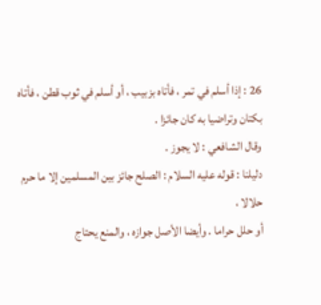26 : إذا أسلم في تمر ، فأتاه بزبيب ، أو أسلم في ثوب قطن ، فأتاه
بكتان وتراضيا به كان جائزا .
وقال الشافعي : لا يجوز .
دليلنا : قوله عليه السلام : الصلح جائز بين المسلمين إلا ما حرم حلالا ،
أو حلل حراما . وأيضا الأصل جوازه ، والمنع يحتاج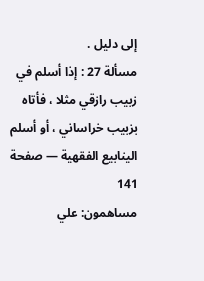إلى دليل .
مسألة 27 : إذا أسلم في زبيب رازقي مثلا ، فأتاه بزبيب خراساني ، أو أسلم
الينابيع الفقهية — صفحة 141
مساهمون: علي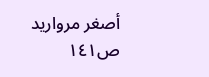أصغر مرواريد
ص١٤١